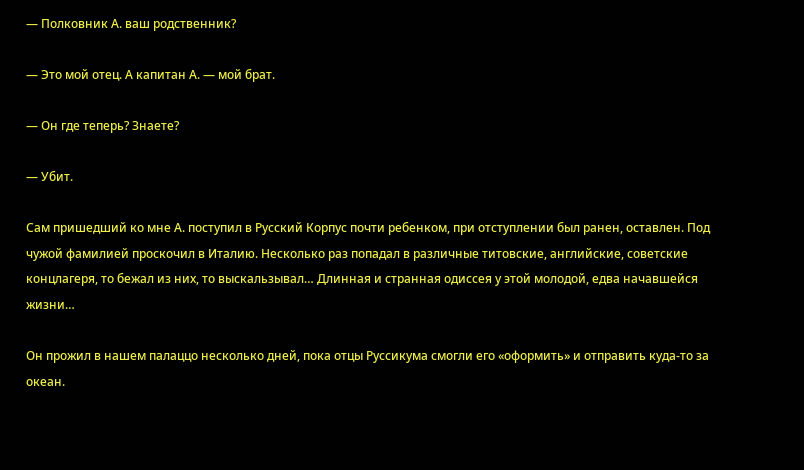— Полковник А. ваш родственник?

— Это мой отец. А капитан А. — мой брат.

— Он где теперь? Знаете?

— Убит.

Сам пришедший ко мне А. поступил в Русский Корпус почти ребенком, при отступлении был ранен, оставлен. Под чужой фамилией проскочил в Италию. Несколько раз попадал в различные титовские, английские, советские концлагеря, то бежал из них, то выскальзывал… Длинная и странная одиссея у этой молодой, едва начавшейся жизни…

Он прожил в нашем палаццо несколько дней, пока отцы Руссикума смогли его «оформить» и отправить куда-то за океан.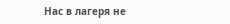Нас в лагеря не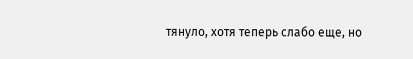тянуло, хотя теперь слабо еще, но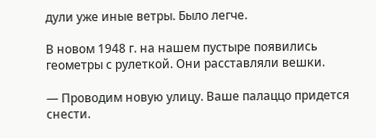дули уже иные ветры. Было легче.

В новом 1948 г. на нашем пустыре появились геометры с рулеткой. Они расставляли вешки.

— Проводим новую улицу. Ваше палаццо придется снести.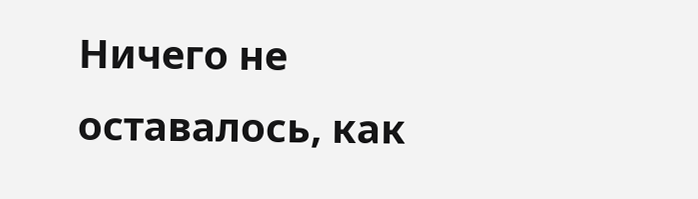Ничего не оставалось, как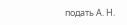подать А. Н.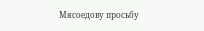Мясоедову просьбу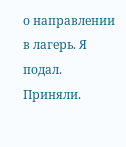о направлении в лагерь. Я подал. Приняли.